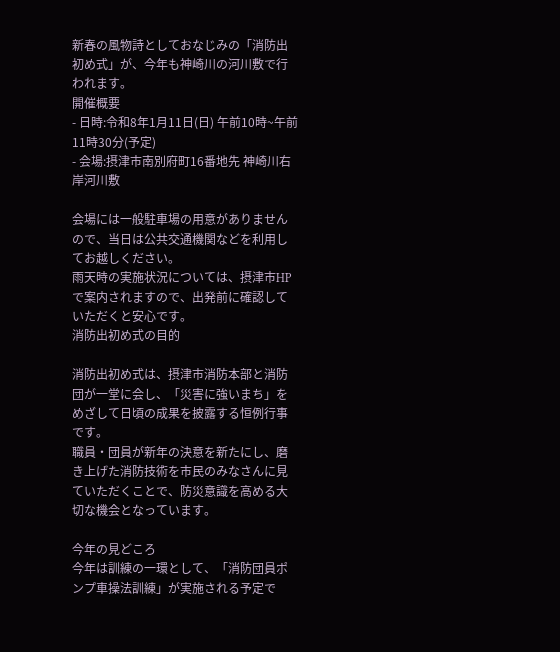新春の風物詩としておなじみの「消防出初め式」が、今年も神崎川の河川敷で行われます。
開催概要
- 日時:令和8年1月11日(日) 午前10時~午前11時30分(予定)
- 会場:摂津市南別府町16番地先 神崎川右岸河川敷

会場には一般駐車場の用意がありませんので、当日は公共交通機関などを利用してお越しください。
雨天時の実施状況については、摂津市HPで案内されますので、出発前に確認していただくと安心です。
消防出初め式の目的

消防出初め式は、摂津市消防本部と消防団が一堂に会し、「災害に強いまち」をめざして日頃の成果を披露する恒例行事です。
職員・団員が新年の決意を新たにし、磨き上げた消防技術を市民のみなさんに見ていただくことで、防災意識を高める大切な機会となっています。

今年の見どころ
今年は訓練の一環として、「消防団員ポンプ車操法訓練」が実施される予定で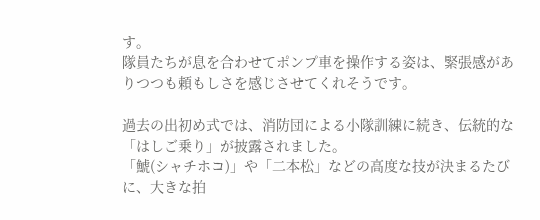す。
隊員たちが息を合わせてポンプ車を操作する姿は、緊張感がありつつも頼もしさを感じさせてくれそうです。

過去の出初め式では、消防団による小隊訓練に続き、伝統的な「はしご乗り」が披露されました。
「鯱(シャチホコ)」や「二本松」などの高度な技が決まるたびに、大きな拍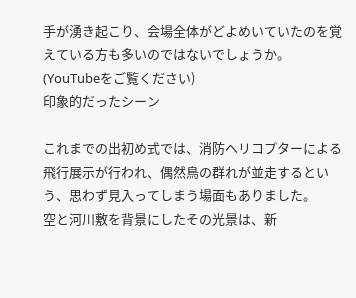手が湧き起こり、会場全体がどよめいていたのを覚えている方も多いのではないでしょうか。
(YouTubeをご覧ください)
印象的だったシーン

これまでの出初め式では、消防ヘリコプターによる飛行展示が行われ、偶然鳥の群れが並走するという、思わず見入ってしまう場面もありました。
空と河川敷を背景にしたその光景は、新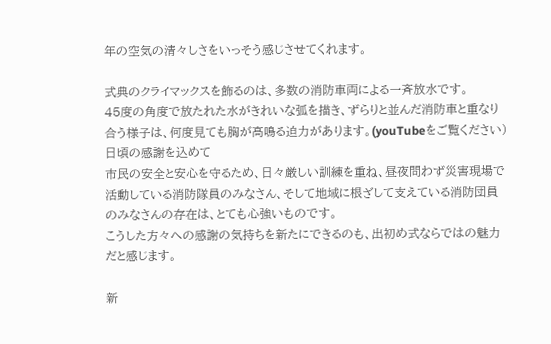年の空気の清々しさをいっそう感じさせてくれます。

式典のクライマックスを飾るのは、多数の消防車両による一斉放水です。
45度の角度で放たれた水がきれいな弧を描き、ずらりと並んだ消防車と重なり合う様子は、何度見ても胸が高鳴る迫力があります。(youTubeをご覧ください)
日頃の感謝を込めて
市民の安全と安心を守るため、日々厳しい訓練を重ね、昼夜問わず災害現場で活動している消防隊員のみなさん、そして地域に根ざして支えている消防団員のみなさんの存在は、とても心強いものです。
こうした方々への感謝の気持ちを新たにできるのも、出初め式ならではの魅力だと感じます。

新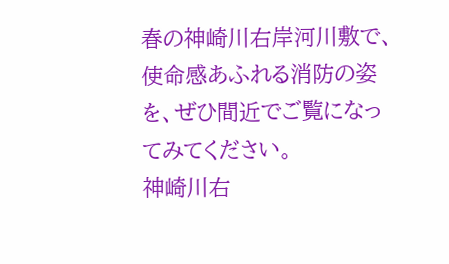春の神崎川右岸河川敷で、使命感あふれる消防の姿を、ぜひ間近でご覧になってみてください。
神崎川右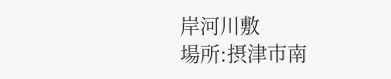岸河川敷
場所:摂津市南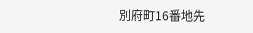別府町16番地先